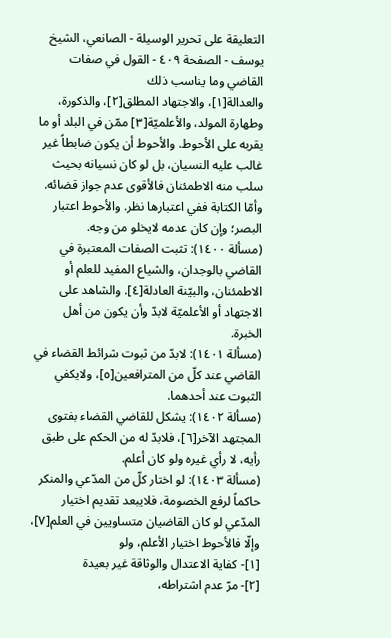التعليقة على تحرير الوسيلة - الصانعي، الشيخ يوسف - الصفحة ٤٠٩ - القول في صفات القاضي وما يناسب ذلك
والعدالة[١]، والاجتهاد المطلق[٢]، والذكورة، وطهارة المولد، والأعلميّة[٣] ممّن في البلد أو ما يقربه على الأحوط. والأحوط أن يكون ضابطاً غير غالب عليه النسيان، بل لو كان نسيانه بحيث سلب منه الاطمئنان فالأقوى عدم جواز قضائه. وأمّا الكتابة ففي اعتبارها نظر. والأحوط اعتبار البصر؛ وإن كان عدمه لايخلو من وجه.
(مسألة ١٤٠٠): تثبت الصفات المعتبرة في القاضي بالوجدان، والشياع المفيد للعلم أو الاطمئنان، والبيّنة العادلة[٤]. والشاهد على الاجتهاد أو الأعلميّة لابدّ وأن يكون من أهل الخبرة.
(مسألة ١٤٠١): لابدّ من ثبوت شرائط القضاء في القاضي عند كلّ من المترافعين[٥]، ولايكفي الثبوت عند أحدهما.
(مسألة ١٤٠٢): يشكل للقاضي القضاء بفتوى المجتهد الآخر[٦]، فلابدّ له من الحكم على طبق رأيه، لا رأي غيره ولو كان أعلم.
(مسألة ١٤٠٣): لو اختار كلّ من المدّعي والمنكر حاكماً لرفع الخصومة، فلايبعد تقديم اختيار المدّعي لو كان القاضيان متساويين في العلم[٧]، وإلّا فالأحوط اختيار الأعلم، ولو
[١]- كفاية الاعتدال والوثاقة غير بعيدة
[٢]- مرّ عدم اشتراطه،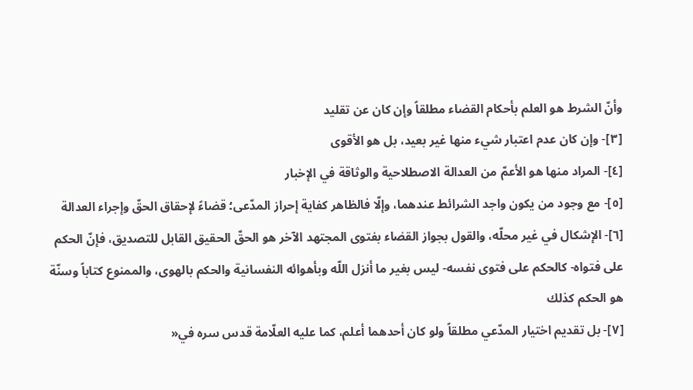وأنّ الشرط هو العلم بأحكام القضاء مطلقاً وإن كان عن تقليد
[٣]- وإن كان عدم اعتبار شيء منها غير بعيد، بل هو الأقوى
[٤]- المراد منها هو الأعمّ من العدالة الاصطلاحية والوثاقة في الإخبار
[٥]- مع وجود من يكون واجد الشرائط عندهما، وإلّا فالظاهر كفاية إحراز المدّعى؛ قضاءً لإحقاق الحقّ وإجراء العدالة
[٦]- الإشكال في غير محلّه، والقول بجواز القضاء بفتوى المجتهد الآخر هو الحقّ الحقيق القابل للتصديق، فإنّ الحكم على فتواه- كالحكم على فتوى نفسه- ليس بغير ما أنزل اللّه وبأهوائه النفسانية والحكم بالهوى، والممنوع كتاباً وسنّة هو الحكم كذلك
[٧]- بل تقديم اختيار المدّعي مطلقاً ولو كان أحدهما أعلم، كما عليه العلّامة قدس سره في«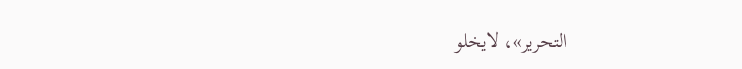التحرير»، لايخلو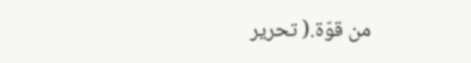من قوّة.( تحرير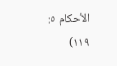الأحكام ٥: ١١٩)